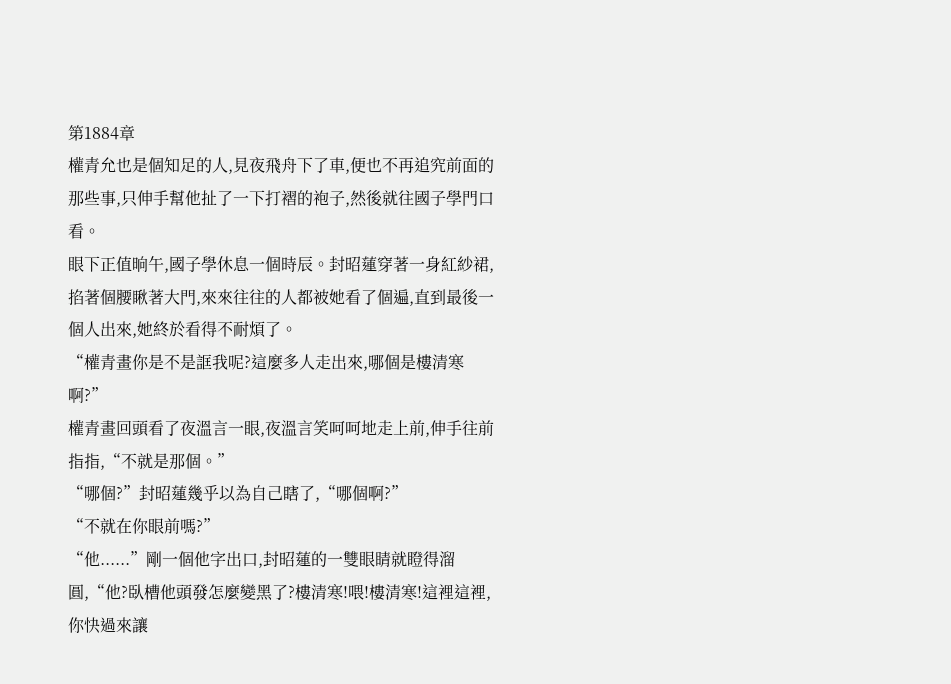第1884章
權青允也是個知足的人,見夜飛舟下了車,便也不再追究前面的那些事,只伸手幫他扯了一下打褶的袍子,然後就往國子學門口看。
眼下正值晌午,國子學休息一個時辰。封昭蓮穿著一身紅紗裙,掐著個腰瞅著大門,來來往往的人都被她看了個遍,直到最後一個人出來,她終於看得不耐煩了。
“權青畫你是不是誆我呢?這麼多人走出來,哪個是樓清寒啊?”
權青畫回頭看了夜溫言一眼,夜溫言笑呵呵地走上前,伸手往前指指,“不就是那個。”
“哪個?”封昭蓮幾乎以為自己瞎了,“哪個啊?”
“不就在你眼前嗎?”
“他......”剛一個他字出口,封昭蓮的一雙眼睛就瞪得溜圓,“他?臥槽他頭發怎麼變黑了?樓清寒!喂!樓清寒!這裡這裡,你快過來讓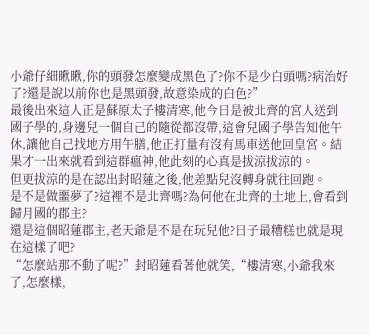小爺仔細瞅瞅,你的頭發怎麼變成黑色了?你不是少白頭嗎?病治好了?還是說以前你也是黑頭發,故意染成的白色?”
最後出來這人正是蘇原太子樓清寒,他今日是被北齊的宮人送到國子學的,身邊兒一個自己的隨從都沒帶,這會兒國子學告知他午休,讓他自己找地方用午膳,他正打量有沒有馬車送他回皇宮。結果才一出來就看到這群瘟神,他此刻的心真是拔涼拔涼的。
但更拔涼的是在認出封昭蓮之後,他差點兒沒轉身就往回跑。
是不是做噩夢了?這裡不是北齊嗎?為何他在北齊的土地上,會看到歸月國的郡主?
還是這個昭蓮郡主,老天爺是不是在玩兒他?日子最糟糕也就是現在這樣了吧?
“怎麼站那不動了呢?”封昭蓮看著他就笑,“樓清寒,小爺我來了,怎麼樣,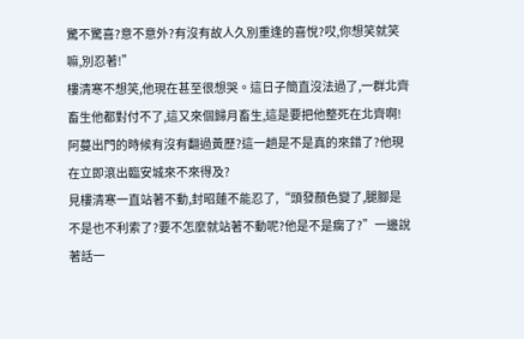驚不驚喜?意不意外?有沒有故人久別重逢的喜悅?哎,你想笑就笑嘛,別忍著!”
樓清寒不想笑,他現在甚至很想哭。這日子簡直沒法過了,一群北齊畜生他都對付不了,這又來個歸月畜生,這是要把他整死在北齊啊!阿蔓出門的時候有沒有翻過黃歷?這一趟是不是真的來錯了?他現在立即滾出臨安城來不來得及?
見樓清寒一直站著不動,封昭蓮不能忍了,“頭發顏色變了,腿腳是不是也不利索了?要不怎麼就站著不動呢?他是不是瘸了?”一邊說著話一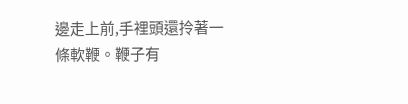邊走上前,手裡頭還拎著一條軟鞭。鞭子有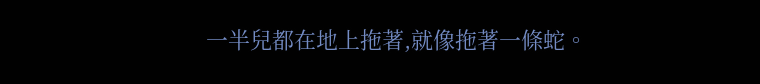一半兒都在地上拖著,就像拖著一條蛇。